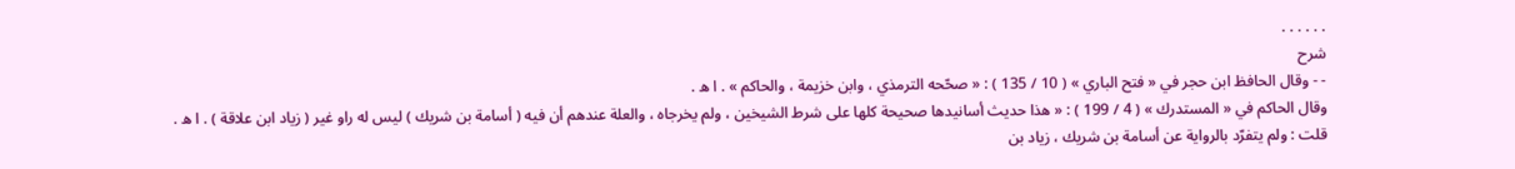. . . . . .
شرح
- - وقال الحافظ ابن حجر في « فتح الباري » ( 10 / 135 ) : « صحّحه الترمذي ، وابن خزيمة ، والحاكم » . ا ه .
وقال الحاكم في « المستدرك » ( 4 / 199 ) : « هذا حديث أسانيدها صحيحة كلها على شرط الشيخين ، ولم يخرجاه ، والعلة عندهم أن فيه ( أسامة بن شريك ) ليس له راو غير ( زياد ابن علاقة ) . ا ه .
قلت : ولم يتفرّد بالرواية عن أسامة بن شريك ، زياد بن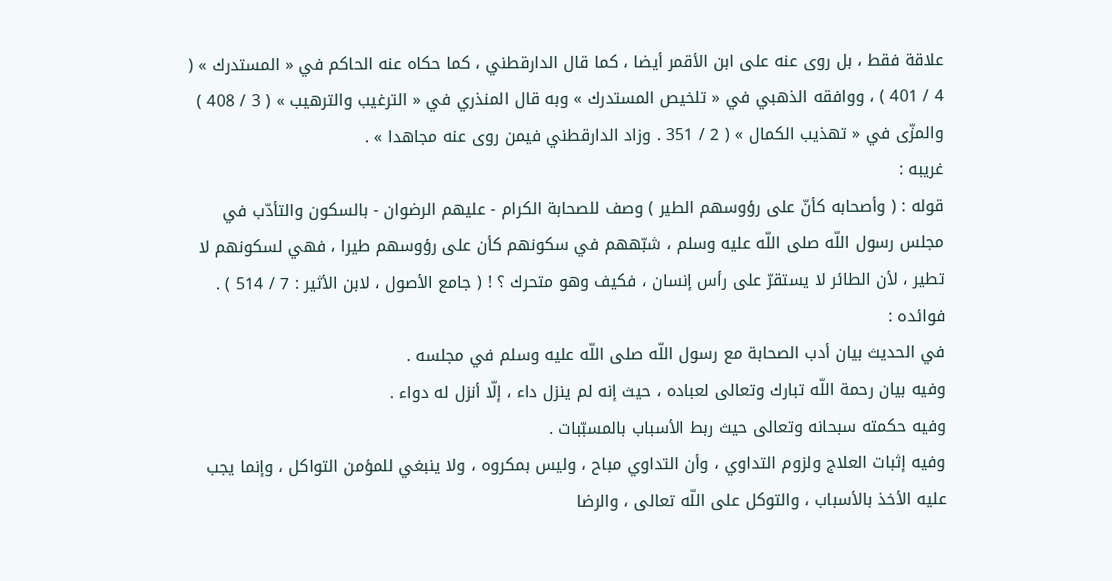علاقة فقط ، بل روى عنه على ابن الأقمر أيضا ، كما قال الدارقطني ، كما حكاه عنه الحاكم في « المستدرك » ( 4 / 401 ) ، ووافقه الذهبي في « تلخيص المستدرك » وبه قال المنذري في « الترغيب والترهيب » ( 3 / 408 ) والمزّى في « تهذيب الكمال » ( 2 / 351 . وزاد الدارقطني فيمن روى عنه مجاهدا » .
غريبه :
قوله : ( وأصحابه كأنّ على رؤوسهم الطير ) وصف للصحابة الكرام - عليهم الرضوان - بالسكون والتأدّب في مجلس رسول اللّه صلى اللّه عليه وسلم ، شبّههم في سكونهم كأن على رؤوسهم طيرا ، فهي لسكونهم لا تطير ، لأن الطائر لا يستقرّ على رأس إنسان ، فكيف وهو متحرك ؟ ! ( جامع الأصول ، لابن الأثير : 7 / 514 ) .
فوائده :
في الحديث بيان أدب الصحابة مع رسول اللّه صلى اللّه عليه وسلم في مجلسه .
وفيه بيان رحمة اللّه تبارك وتعالى لعباده ، حيث إنه لم ينزل داء ، إلّا أنزل له دواء .
وفيه حكمته سبحانه وتعالى حيث ربط الأسباب بالمسبّبات .
وفيه إثبات العلاج ولزوم التداوي ، وأن التداوي مباح ، وليس بمكروه ، ولا ينبغي للمؤمن التواكل ، وإنما يجب عليه الأخذ بالأسباب ، والتوكل على اللّه تعالى ، والرضا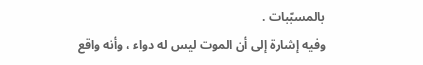بالمسبّبات .
وفيه إشارة إلى أن الموت ليس له دواء ، وأنه واقع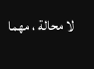لا محالة ، مهما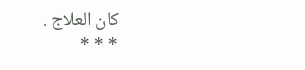كان العلاج .
* * *